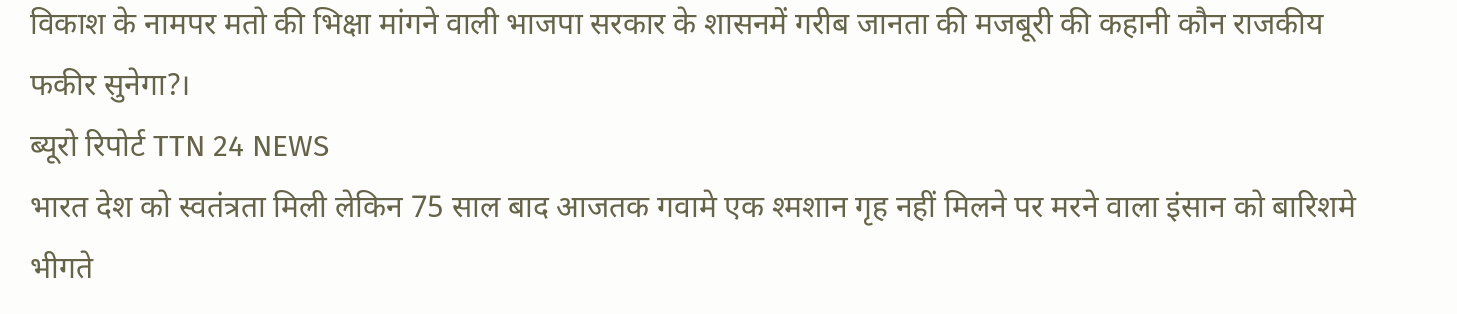विकाश के नामपर मतो की भिक्षा मांगने वाली भाजपा सरकार के शासनमें गरीब जानता की मजबूरी की कहानी कौन राजकीय फकीर सुनेगा?।
ब्यूरो रिपोर्ट TTN 24 NEWS
भारत देश को स्वतंत्रता मिली लेकिन 75 साल बाद आजतक गवामे एक श्मशान गृह नहीं मिलने पर मरने वाला इंसान को बारिशमे भीगते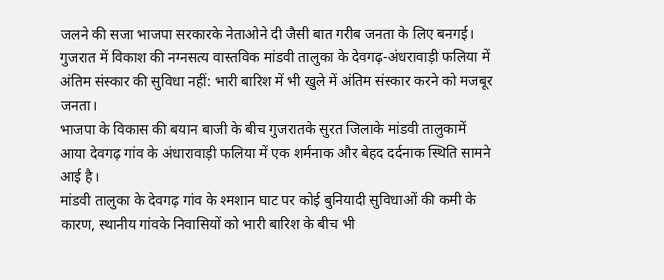जलने की सजा भाजपा सरकारके नेताओने दी जैसी बात गरीब जनता के लिए बनगई।
गुजरात में विकाश की नग्नसत्य वास्तविक मांडवी तालुका के देवगढ़-अंधरावाड़ी फलिया में अंतिम संस्कार की सुविधा नहीं: भारी बारिश में भी खुले में अंतिम संस्कार करने को मजबूर जनता।
भाजपा के विकास की बयान बाजी के बीच गुजरातके सुरत जिलाके मांडवी तालुकामें आया देवगढ़ गांव के अंधारावाड़ी फलिया में एक शर्मनाक और बेहद दर्दनाक स्थिति सामने आई है।
मांडवी तालुका के देवगढ़ गांव के श्मशान घाट पर कोई बुनियादी सुविधाओं की कमी के कारण, स्थानीय गांवके निवासियों को भारी बारिश के बीच भी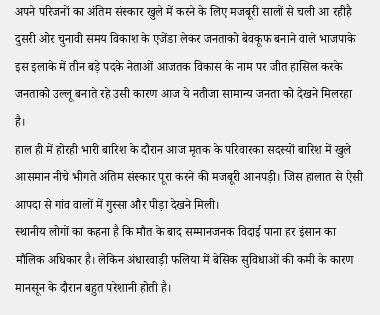अपने परिजनों का अंतिम संस्कार खुले में करने के लिए मजबूरी सालों से चली आ रहीहै दुसरी ओर चुनावी समय विकाश के एजेंडा लेकर जनताको बेवकूफ बनाने वाले भाजपाके इस इलाके में तीन बड़े पदके नेताओं आजतक विकास के नाम पर जीत हासिल करके जनताको उल्लू बनाते रहे उसी कारण आज ये नतीजा सामान्य जनता को देखने मिलरहा है।
हाल ही में होरही भारी बारिश के दौरान आज मृतक के परिवारका सदस्यों बारिश में खुले आसमान नीचे भीगते अंतिम संस्कार पूरा करने की मजबूरी आनपड़ी। जिस हालात से ऐसी आपदा से गांव वालों में गुस्सा और पीड़ा देखने मिली।
स्थानीय लोगों का कहना है कि मौत के बाद सम्मानजनक विदाई पाना हर इंसान का मौलिक अधिकार है। लेकिन अंधारवाड़ी फलिया में बेसिक सुविधाओं की कमी के कारण मानसून के दौरान बहुत परेशानी होती है।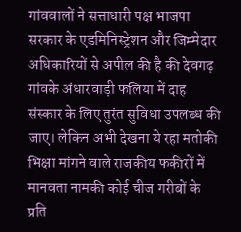गांववालों ने सत्ताधारी पक्ष भाजपा सरकार के एडमिनिस्ट्रेशन और जिम्मेदार अधिकारियों से अपील की है की देवगढ़ गांवके अंधारवाड़ी फलिया में दाह संस्कार के लिए तुरंत सुविधा उपलब्ध की जाए। लेकिन अभी देखना ये रहा मतोकी भिक्षा मांगने वाले राजकीय फकीरों में मानवता नामकी कोई चीज गरीबों के प्रति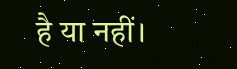है या नहीं।